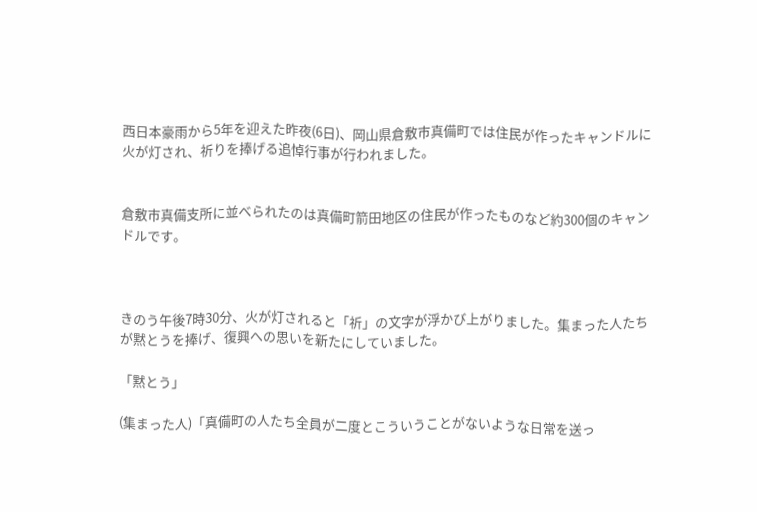西日本豪雨から5年を迎えた昨夜(6日)、岡山県倉敷市真備町では住民が作ったキャンドルに火が灯され、祈りを捧げる追悼行事が行われました。


倉敷市真備支所に並べられたのは真備町箭田地区の住民が作ったものなど約300個のキャンドルです。



きのう午後7時30分、火が灯されると「祈」の文字が浮かび上がりました。集まった人たちが黙とうを捧げ、復興への思いを新たにしていました。

「黙とう」

(集まった人)「真備町の人たち全員が二度とこういうことがないような日常を送っ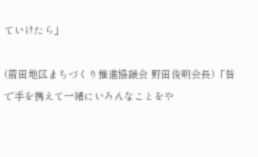ていけたら」

(箭田地区まちづくり推進協議会 野田俊明会長)「皆で手を携えて一緒にいろんなことをや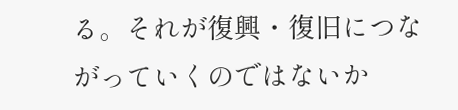る。それが復興・復旧につながっていくのではないか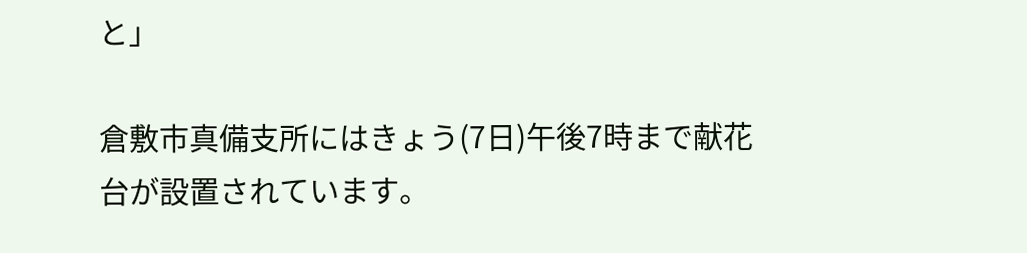と」

倉敷市真備支所にはきょう(7日)午後7時まで献花台が設置されています。